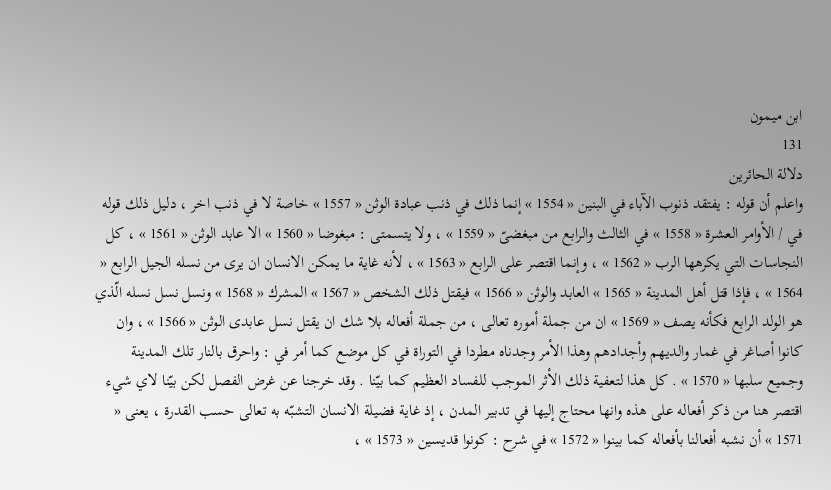ابن ميمون
131
دلالة الحائرين
واعلم أن قوله : يفتقد ذنوب الآباء في البنين « 1554 » إنما ذلك في ذنب عبادة الوثن « 1557 » خاصة لا في ذنب اخر ، دليل ذلك قوله في / الأوامر العشرة « 1558 » في الثالث والرابع من مبغضىّ « 1559 » ، ولا يتسمتى : مبغوضا « 1560 » الا عابد الوثن « 1561 » ، كل النجاسات التي يكرهها الرب « 1562 » ، وإنما اقتصر على الرابع « 1563 » ، لأنه غاية ما يمكن الانسان ان يرى من نسله الجيل الرابع « 1564 » ، فإذا قتل أهل المدينة « 1565 » العابد والوثن « 1566 » فيقتل ذلك الشخص « 1567 » المشرك « 1568 » ونسل نسل نسله الّذي هو الولد الرابع فكأنه يصف « 1569 » ان من جملة أموره تعالى ، من جملة أفعاله بلا شك ان يقتل نسل عابدى الوثن « 1566 » ، وان كانوا أصاغر في غمار والديهم وأجدادهم وهذا الأمر وجدناه مطردا في التوراة في كل موضع كما أمر في : واحرق بالنار تلك المدينة وجميع سلبها « 1570 » . كل هذا لتعفية ذلك الأثر الموجب للفساد العظيم كما بيّنا . وقد خرجنا عن غرض الفصل لكن بيّنا لاي شيء اقتصر هنا من ذكر أفعاله على هذه وانها محتاج إليها في تدبير المدن ، إذ غاية فضيلة الانسان التشبّه به تعالى حسب القدرة ، يعنى « 1571 » أن نشبه أفعالنا بأفعاله كما بينوا « 1572 » في شرح : كونوا قديسين « 1573 » ،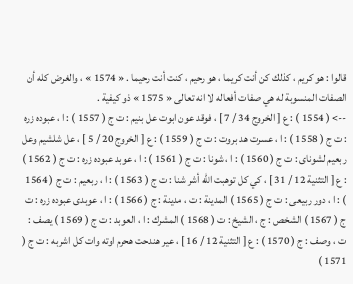قالوا : هو كريم ، كذلك كن أنت كريما ، هو رحيم ، كنت أنت رحيما . « 1574 » ، والغرض كله أن الصفات المنسوبة له هي صفات أفعاله لا انه تعالى « 1575 » ذو كيفية .
--> ( 1554 ) : ع [ الخروج 34 / 7 ] ، فوقد عون ابوت عل بنيم : ت ج ( 1557 ) : ا ، عبوده زره : ت ج ( 1558 ) : ا ، عسرت هد بروت : ت ج ( 1559 ) : ع [ الخروج 20 / 5 ] ، عل شلشيم وعل ربعيم لشوناى : ت ج ( 1560 ) : ا ، شونا : ت ج ( 1561 ) : ا ، عوبد عبوده زره : ت ج ( 1562 ) : ع [ التثنية 12 / 31 ] ، كي كل توهبت اللّه أشر شنا : ت ج ( 1563 ) : ا ، ربعيم : ت ج ( 1564 ) : ا ، دور ربيعى : ت ج ( 1565 ) المدينة : ت ، مدينة : ج ( 1566 ) : ا ، عوبدى عبوده زره : ت ج ( 1567 ) الشخص : ج ، الشيخ : ت ( 1568 ) المشرك : ا ، العوبد : ت ج ( 1569 ) يصف : ت ، وصف : ج ( 1570 ) : ع [ التثنية 12 / 16 ] ، عير هندحت هحرم اوته وات كل اشربه : ت ج ( 1571 )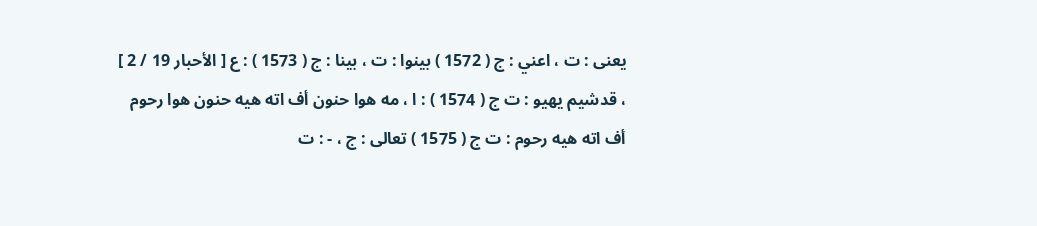يعنى : ت ، اعني : ج ( 1572 ) بينوا : ت ، بينا : ج ( 1573 ) : ع [ الأحبار 19 / 2 ] ، قدشيم يهيو : ت ج ( 1574 ) : ا ، مه هوا حنون أف اته هيه حنون هوا رحوم أف اته هيه رحوم : ت ج ( 1575 ) تعالى : ج ، - : ت